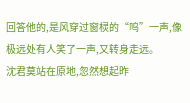回答他的,是风穿过窗棂的“呜”一声,像极远处有人笑了一声,又转身走远。
沈君莫站在原地,忽然想起昨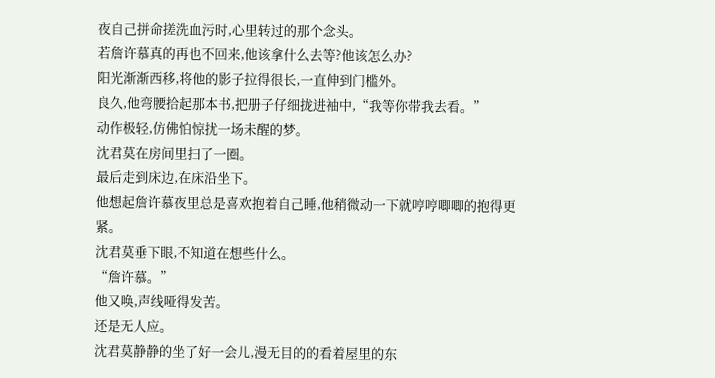夜自己拼命搓洗血污时,心里转过的那个念头。
若詹许慕真的再也不回来,他该拿什么去等?他该怎么办?
阳光渐渐西移,将他的影子拉得很长,一直伸到门槛外。
良久,他弯腰拾起那本书,把册子仔细拢进袖中,“我等你带我去看。”
动作极轻,仿佛怕惊扰一场未醒的梦。
沈君莫在房间里扫了一圈。
最后走到床边,在床沿坐下。
他想起詹许慕夜里总是喜欢抱着自己睡,他稍微动一下就哼哼唧唧的抱得更紧。
沈君莫垂下眼,不知道在想些什么。
“詹许慕。”
他又唤,声线哑得发苦。
还是无人应。
沈君莫静静的坐了好一会儿,漫无目的的看着屋里的东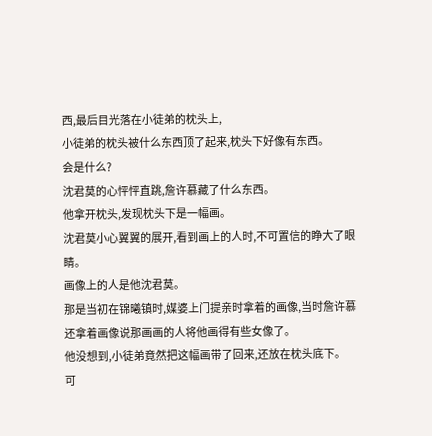西,最后目光落在小徒弟的枕头上,
小徒弟的枕头被什么东西顶了起来,枕头下好像有东西。
会是什么?
沈君莫的心怦怦直跳,詹许慕藏了什么东西。
他拿开枕头,发现枕头下是一幅画。
沈君莫小心翼翼的展开,看到画上的人时,不可置信的睁大了眼睛。
画像上的人是他沈君莫。
那是当初在锦曦镇时,媒婆上门提亲时拿着的画像,当时詹许慕还拿着画像说那画画的人将他画得有些女像了。
他没想到,小徒弟竟然把这幅画带了回来,还放在枕头底下。
可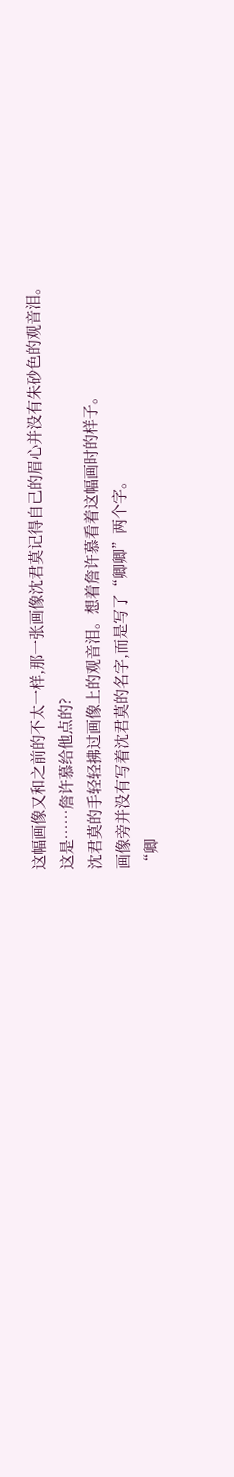这幅画像又和之前的不太一样,那一张画像沈君莫记得自己的眉心并没有朱砂色的观音泪。
这是……詹许慕给他点的?
沈君莫的手轻轻拂过画像上的观音泪。想着詹许慕看着这幅画时的样子。
画像旁并没有写着沈君莫的名字,而是写了“卿卿”两个字。
“卿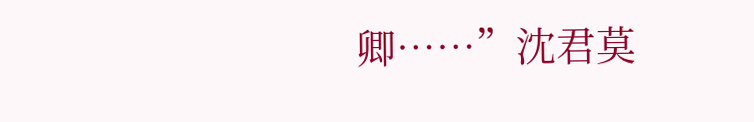卿……”沈君莫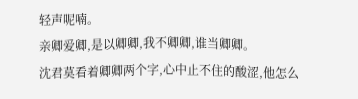轻声呢喃。
亲卿爱卿,是以卿卿,我不卿卿,谁当卿卿。
沈君莫看着卿卿两个字,心中止不住的酸涩,他怎么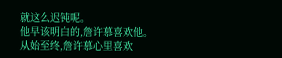就这么迟钝呢。
他早该明白的,詹许慕喜欢他。
从始至终,詹许慕心里喜欢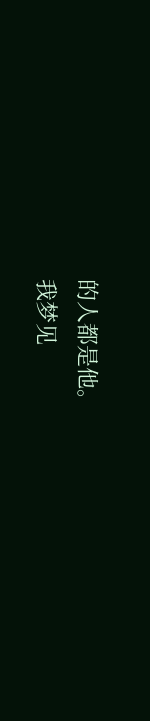的人都是他。
我梦见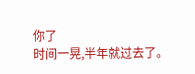你了
时间一晃,半年就过去了。